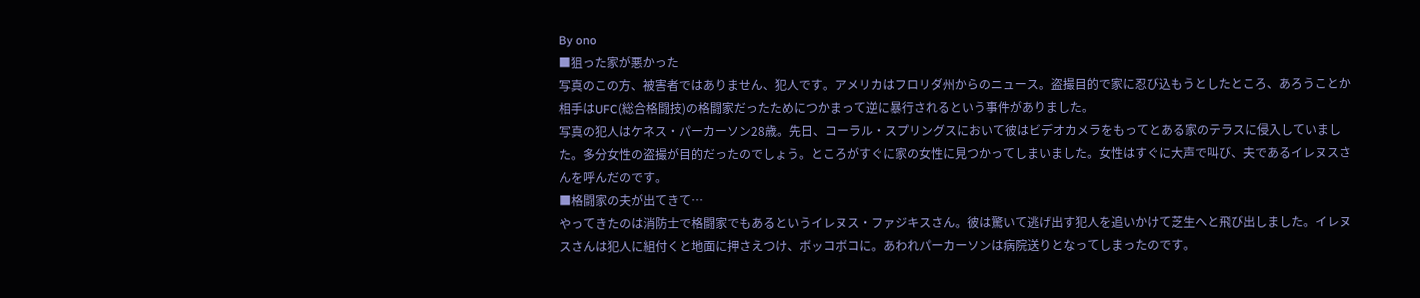By ono
■狙った家が悪かった
写真のこの方、被害者ではありません、犯人です。アメリカはフロリダ州からのニュース。盗撮目的で家に忍び込もうとしたところ、あろうことか相手はUFC(総合格闘技)の格闘家だったためにつかまって逆に暴行されるという事件がありました。
写真の犯人はケネス・パーカーソン28歳。先日、コーラル・スプリングスにおいて彼はビデオカメラをもってとある家のテラスに侵入していました。多分女性の盗撮が目的だったのでしょう。ところがすぐに家の女性に見つかってしまいました。女性はすぐに大声で叫び、夫であるイレヌスさんを呼んだのです。
■格闘家の夫が出てきて…
やってきたのは消防士で格闘家でもあるというイレヌス・ファジキスさん。彼は驚いて逃げ出す犯人を追いかけて芝生へと飛び出しました。イレヌスさんは犯人に組付くと地面に押さえつけ、ボッコボコに。あわれパーカーソンは病院送りとなってしまったのです。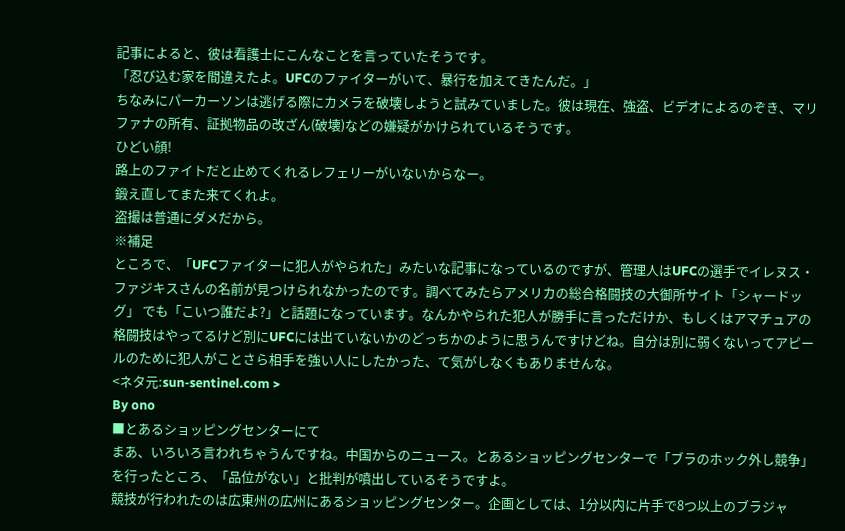記事によると、彼は看護士にこんなことを言っていたそうです。
「忍び込む家を間違えたよ。UFCのファイターがいて、暴行を加えてきたんだ。」
ちなみにパーカーソンは逃げる際にカメラを破壊しようと試みていました。彼は現在、強盗、ビデオによるのぞき、マリファナの所有、証拠物品の改ざん(破壊)などの嫌疑がかけられているそうです。
ひどい顔!
路上のファイトだと止めてくれるレフェリーがいないからなー。
鍛え直してまた来てくれよ。
盗撮は普通にダメだから。
※補足
ところで、「UFCファイターに犯人がやられた」みたいな記事になっているのですが、管理人はUFCの選手でイレヌス・ファジキスさんの名前が見つけられなかったのです。調べてみたらアメリカの総合格闘技の大御所サイト「シャードッグ」 でも「こいつ誰だよ?」と話題になっています。なんかやられた犯人が勝手に言っただけか、もしくはアマチュアの格闘技はやってるけど別にUFCには出ていないかのどっちかのように思うんですけどね。自分は別に弱くないってアピールのために犯人がことさら相手を強い人にしたかった、て気がしなくもありませんな。
<ネタ元:sun-sentinel.com >
By ono
■とあるショッピングセンターにて
まあ、いろいろ言われちゃうんですね。中国からのニュース。とあるショッピングセンターで「ブラのホック外し競争」を行ったところ、「品位がない」と批判が噴出しているそうですよ。
競技が行われたのは広東州の広州にあるショッピングセンター。企画としては、1分以内に片手で8つ以上のブラジャ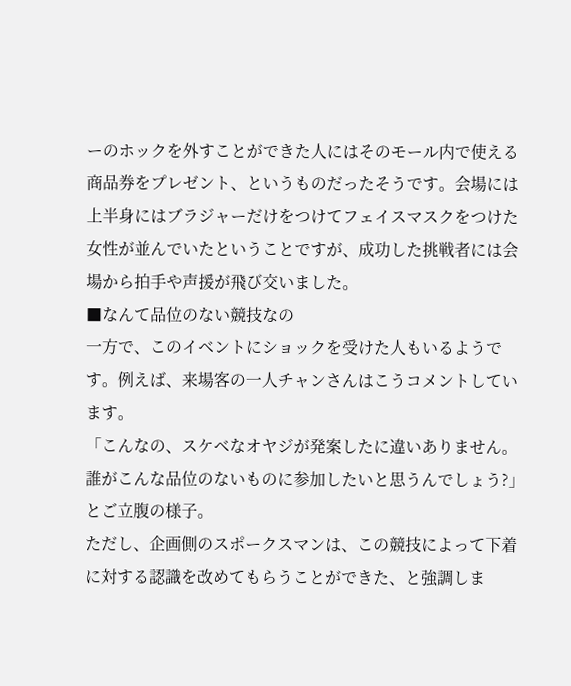ーのホックを外すことができた人にはそのモール内で使える商品券をプレゼント、というものだったそうです。会場には上半身にはブラジャーだけをつけてフェイスマスクをつけた女性が並んでいたということですが、成功した挑戦者には会場から拍手や声援が飛び交いました。
■なんて品位のない競技なの
一方で、このイベントにショックを受けた人もいるようです。例えば、来場客の一人チャンさんはこうコメントしています。
「こんなの、スケベなオヤジが発案したに違いありません。誰がこんな品位のないものに参加したいと思うんでしょう?」とご立腹の様子。
ただし、企画側のスポークスマンは、この競技によって下着に対する認識を改めてもらうことができた、と強調しま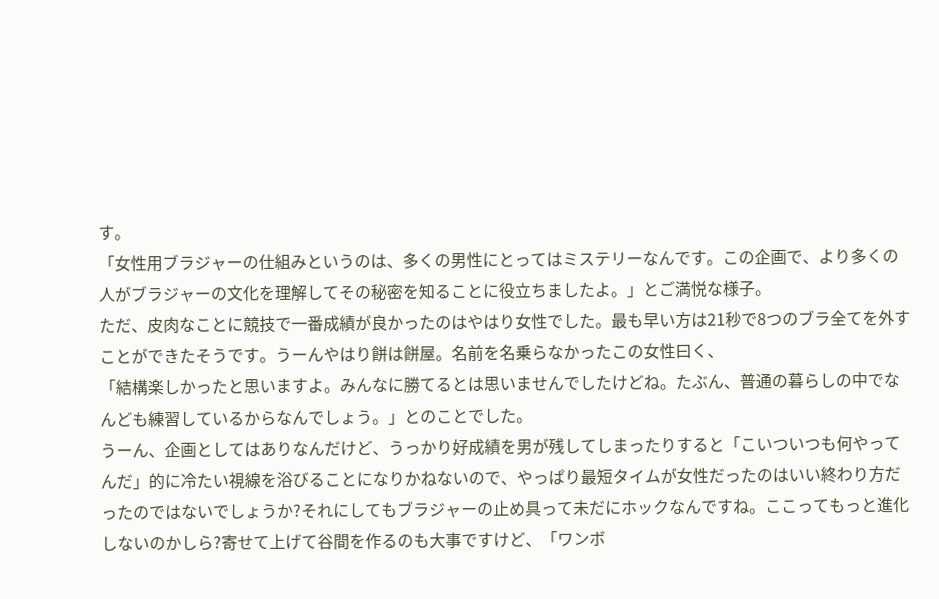す。
「女性用ブラジャーの仕組みというのは、多くの男性にとってはミステリーなんです。この企画で、より多くの人がブラジャーの文化を理解してその秘密を知ることに役立ちましたよ。」とご満悦な様子。
ただ、皮肉なことに競技で一番成績が良かったのはやはり女性でした。最も早い方は21秒で8つのブラ全てを外すことができたそうです。うーんやはり餅は餅屋。名前を名乗らなかったこの女性曰く、
「結構楽しかったと思いますよ。みんなに勝てるとは思いませんでしたけどね。たぶん、普通の暮らしの中でなんども練習しているからなんでしょう。」とのことでした。
うーん、企画としてはありなんだけど、うっかり好成績を男が残してしまったりすると「こいついつも何やってんだ」的に冷たい視線を浴びることになりかねないので、やっぱり最短タイムが女性だったのはいい終わり方だったのではないでしょうか?それにしてもブラジャーの止め具って未だにホックなんですね。ここってもっと進化しないのかしら?寄せて上げて谷間を作るのも大事ですけど、「ワンボ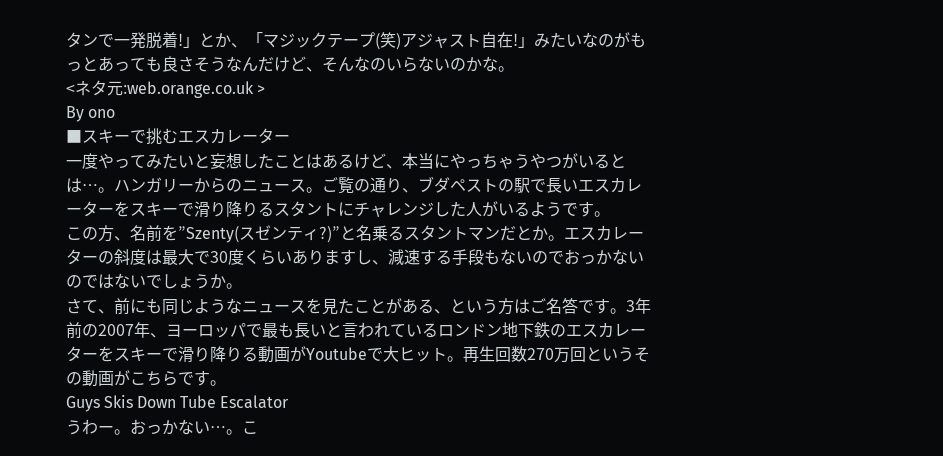タンで一発脱着!」とか、「マジックテープ(笑)アジャスト自在!」みたいなのがもっとあっても良さそうなんだけど、そんなのいらないのかな。
<ネタ元:web.orange.co.uk >
By ono
■スキーで挑むエスカレーター
一度やってみたいと妄想したことはあるけど、本当にやっちゃうやつがいるとは…。ハンガリーからのニュース。ご覧の通り、ブダペストの駅で長いエスカレーターをスキーで滑り降りるスタントにチャレンジした人がいるようです。
この方、名前を”Szenty(スゼンティ?)”と名乗るスタントマンだとか。エスカレーターの斜度は最大で30度くらいありますし、減速する手段もないのでおっかないのではないでしょうか。
さて、前にも同じようなニュースを見たことがある、という方はご名答です。3年前の2007年、ヨーロッパで最も長いと言われているロンドン地下鉄のエスカレーターをスキーで滑り降りる動画がYoutubeで大ヒット。再生回数270万回というその動画がこちらです。
Guys Skis Down Tube Escalator
うわー。おっかない…。こ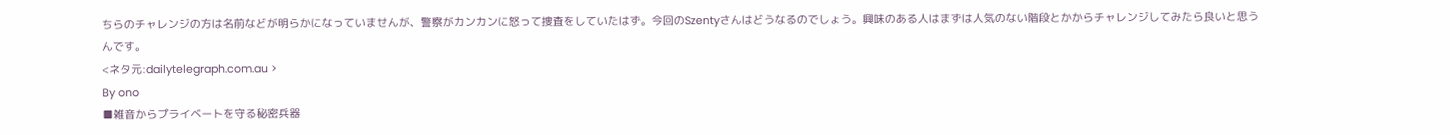ちらのチャレンジの方は名前などが明らかになっていませんが、警察がカンカンに怒って捜査をしていたはず。今回のSzentyさんはどうなるのでしょう。興味のある人はまずは人気のない階段とかからチャレンジしてみたら良いと思うんです。
<ネタ元:dailytelegraph.com.au >
By ono
■雑音からプライベートを守る秘密兵器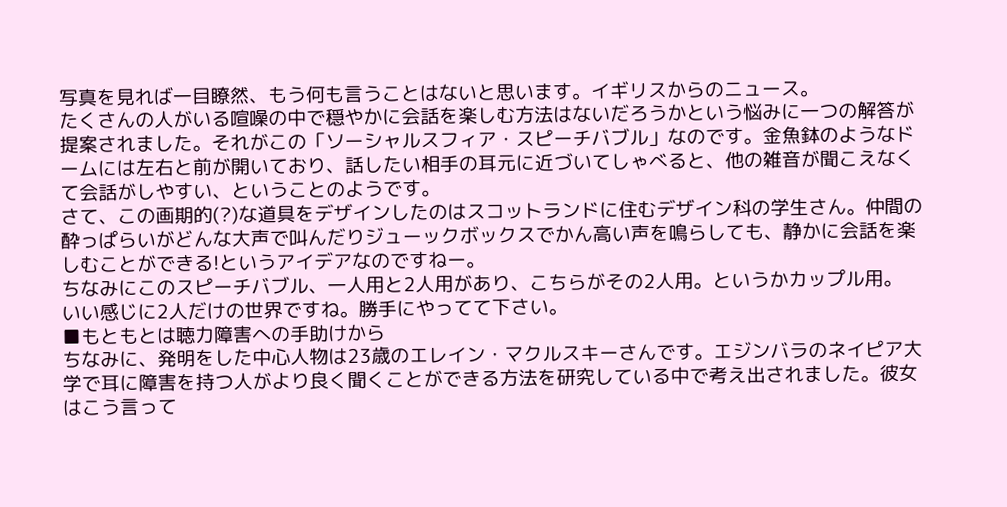写真を見れば一目瞭然、もう何も言うことはないと思います。イギリスからのニュース。
たくさんの人がいる喧噪の中で穏やかに会話を楽しむ方法はないだろうかという悩みに一つの解答が提案されました。それがこの「ソーシャルスフィア・スピーチバブル」なのです。金魚鉢のようなドームには左右と前が開いており、話したい相手の耳元に近づいてしゃべると、他の雑音が聞こえなくて会話がしやすい、ということのようです。
さて、この画期的(?)な道具をデザインしたのはスコットランドに住むデザイン科の学生さん。仲間の酔っぱらいがどんな大声で叫んだりジューックボックスでかん高い声を鳴らしても、静かに会話を楽しむことができる!というアイデアなのですねー。
ちなみにこのスピーチバブル、一人用と2人用があり、こちらがその2人用。というかカップル用。
いい感じに2人だけの世界ですね。勝手にやってて下さい。
■もともとは聴力障害への手助けから
ちなみに、発明をした中心人物は23歳のエレイン・マクルスキーさんです。エジンバラのネイピア大学で耳に障害を持つ人がより良く聞くことができる方法を研究している中で考え出されました。彼女はこう言って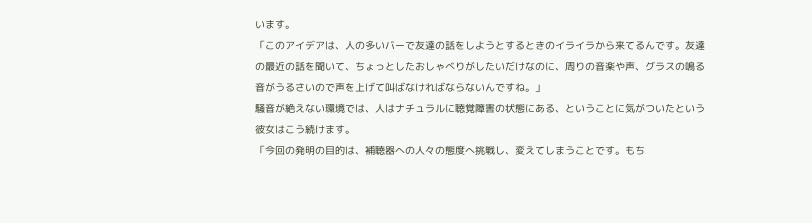います。
「このアイデアは、人の多いバーで友達の話をしようとするときのイライラから来てるんです。友達の最近の話を聞いて、ちょっとしたおしゃべりがしたいだけなのに、周りの音楽や声、グラスの鳴る音がうるさいので声を上げて叫ばなければならないんですね。」
騒音が絶えない環境では、人はナチュラルに聴覚障害の状態にある、ということに気がついたという彼女はこう続けます。
「今回の発明の目的は、補聴器への人々の態度へ挑戦し、変えてしまうことです。もち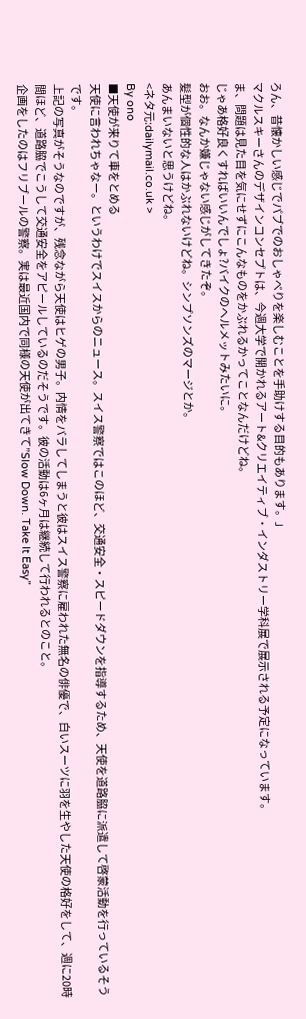ろん、昔懐かしい感じでパブでのおしゃべりを楽しむことを手助けする目的もあります。」
マクルスキーさんのデザインコンセプトは、今週大学で開かれるアート&クリエイティブ・インダストリー学科展で展示される予定になっています。
ま、問題は見た目を気にせずにこんなものをかぶれるかってことなんだけどね。
じゃあ格好良くすればいいんでしょ?バイクのヘルメットみたいに。
おお。なんか嫌じゃない感じがしてきたぞ。
髪型が個性的な人はかぶれないけどね。シンプソンズのマージとか。
あんまいないと思うけどね。
<ネタ元:dailymail.co.uk >
By ono
■天使が来りて車をとめる
天使に言われちゃなー。というわけでスイスからのニュース。スイス警察ではこのほど、交通安全・スピードダウンを指導するため、天使を道路脇に派遣して啓蒙活動を行っているそうです。
上記の写真がそうなのですが、残念ながら天使はヒゲの男子。内情をバラしてしまうと彼はスイス警察に雇われた無名の俳優で、白いスーツに羽を生やした天使の格好をして、週に20時間ほど、道路脇でこうして交通安全をアピールしているのだそうです。彼の活動は6ヶ月は継続して行われるとのこと。
企画をしたのはフリブールの警察。実は最近国内で同様の天使が出てきて”Slow Down. Take It Easy”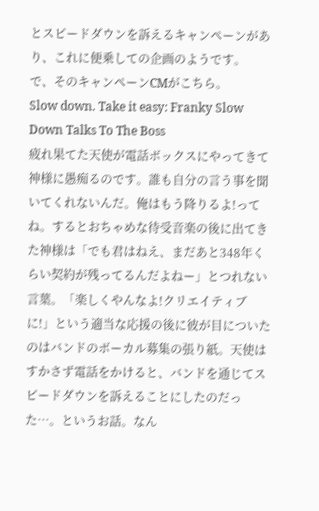とスピードダウンを訴えるキャンペーンがあり、これに便乗しての企画のようです。
で、そのキャンペーンCMがこちら。
Slow down. Take it easy: Franky Slow Down Talks To The Boss
疲れ果てた天使が電話ボックスにやってきて神様に愚痴るのです。誰も自分の言う事を聞いてくれないんだ。俺はもう降りるよ!ってね。するとおちゃめな待受音楽の後に出てきた神様は「でも君はねえ、まだあと348年くらい契約が残ってるんだよねー」とつれない言葉。「楽しくやんなよ!クリエイティブに!」という適当な応援の後に彼が目についたのはバンドのボーカル募集の張り紙。天使はすかさず電話をかけると、バンドを通じてスピードダウンを訴えることにしたのだった…。というお話。なん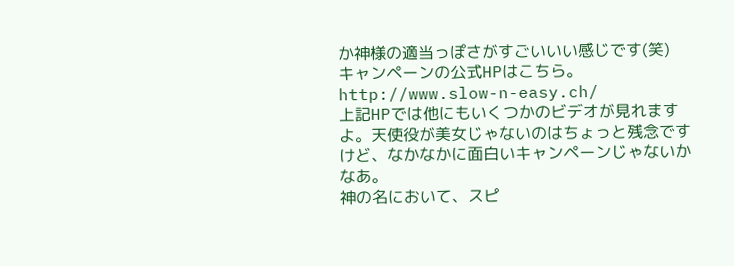か神様の適当っぽさがすごいいい感じです(笑)
キャンペーンの公式HPはこちら。
http://www.slow-n-easy.ch/
上記HPでは他にもいくつかのビデオが見れますよ。天使役が美女じゃないのはちょっと残念ですけど、なかなかに面白いキャンペーンじゃないかなあ。
神の名において、スピ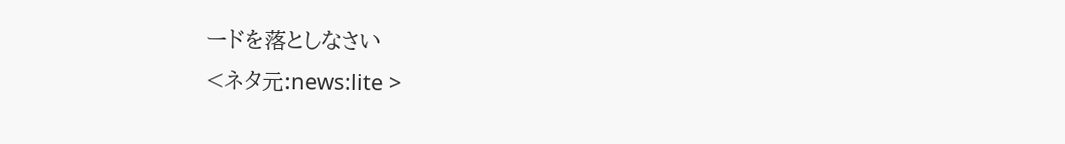ードを落としなさい
<ネタ元:news:lite >